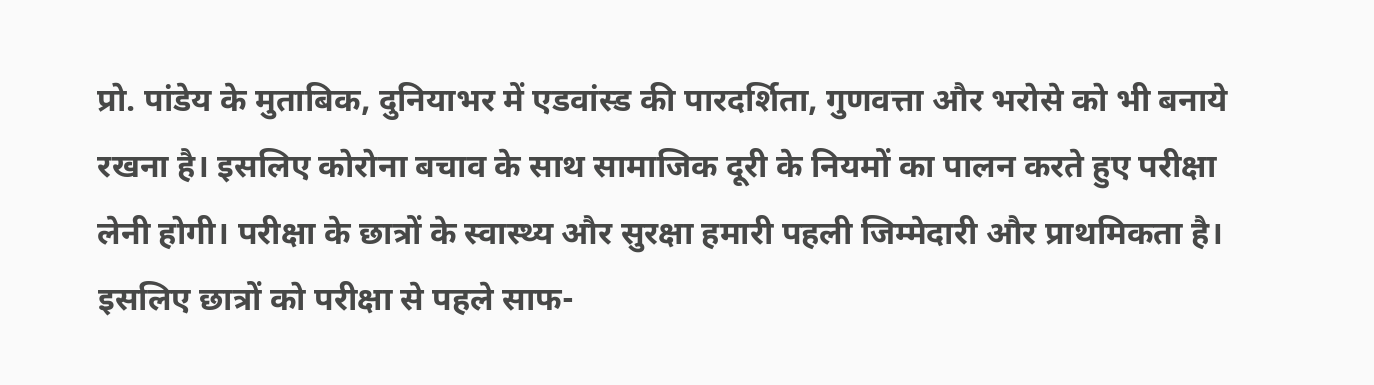प्रो. पांडेय के मुताबिक, दुनियाभर में एडवांस्ड की पारदर्शिता, गुणवत्ता और भरोसे को भी बनाये रखना है। इसलिए कोरोना बचाव के साथ सामाजिक दूरी के नियमों का पालन करते हुए परीक्षा लेनी होगी। परीक्षा के छात्रों के स्वास्थ्य और सुरक्षा हमारी पहली जिम्मेदारी और प्राथमिकता है। इसलिए छात्रों को परीक्षा से पहले साफ-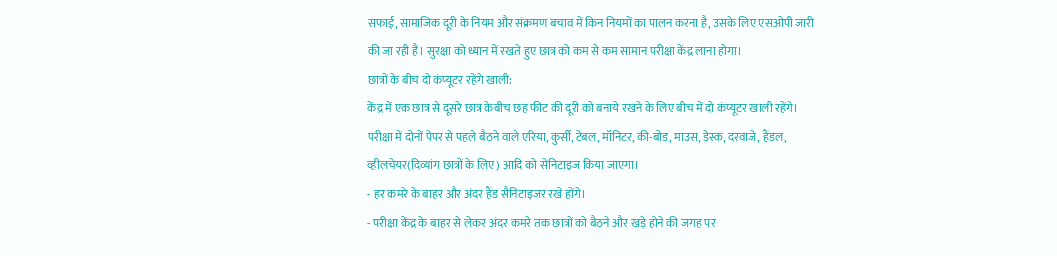सफाई, सामाजिक दूरी के नियम और संक्रमण बचाव में किन नियमों का पालन करना है, उसके लिए एसओपी जारी की जा रही है। सुरक्षा को ध्यान में रखते हुए छात्र को कम से कम सामान परीक्षा केंद्र लाना होगा।
छात्रों के बीच दो कंप्यूटर रहेंगे खाली:
केंद्र में एक छात्र से दूसरे छात्र केबीच छह फीट की दूरी को बनाये रखने के लिए बीच में दो कंप्यूटर खाली रहेंगे। परीक्षा में दोनों पेपर से पहले बैठने वाले एरिया, कुर्सी, टेबल, मॉनिटर, की-बोड, माउस, डेस्क, दरवाजे, हैंडल, व्हीलचेयर(दिव्यांग छात्रों के लिए) आदि को सेनिटाइज किया जाएगा।
- हर कमरे के बाहर और अंदर हैंड सैनिटाइजर रखे होंगे।
- परीक्षा केंद्र के बाहर से लेकर अंदर कमरे तक छात्रों को बैठने और खड़े होने की जगह पर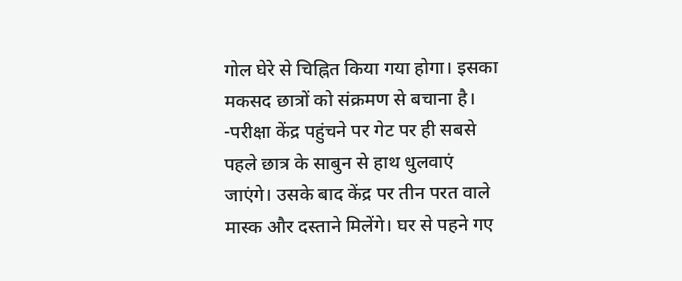गोल घेरे से चिह्नित किया गया होगा। इसका मकसद छात्रों को संक्रमण से बचाना है।
-परीक्षा केंद्र पहुंचने पर गेट पर ही सबसे पहले छात्र के साबुन से हाथ धुलवाएं जाएंगे। उसके बाद केंद्र पर तीन परत वाले मास्क और दस्ताने मिलेंगे। घर से पहने गए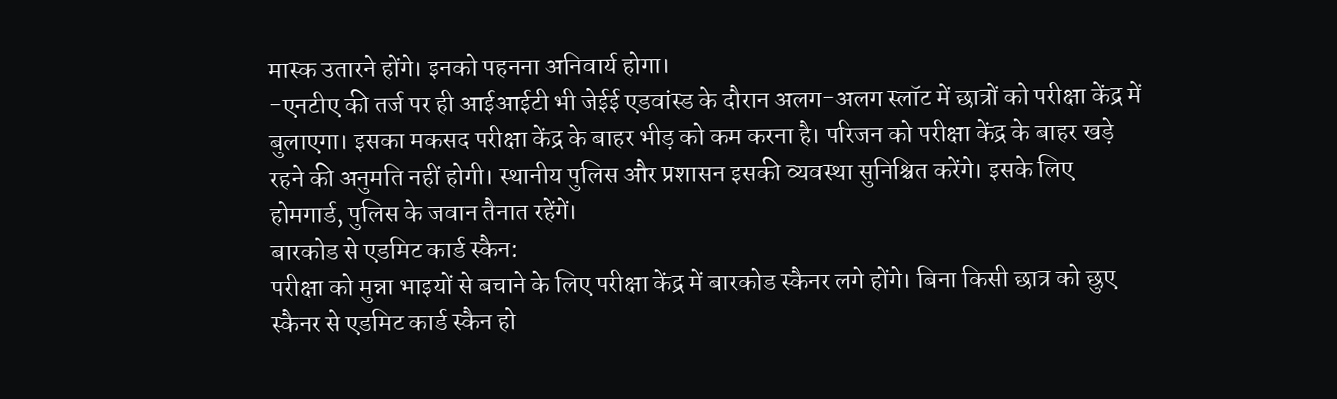मास्क उतारने होंगे। इनको पहनना अनिवार्य होगा।
-एनटीए की तर्ज पर ही आईआईटी भी जेईई एडवांस्ड के दौरान अलग-अलग स्लॉट में छात्रों को परीक्षा केंद्र में बुलाएगा। इसका मकसद परीक्षा केंद्र के बाहर भीड़ को कम करना है। परिजन को परीक्षा केंद्र के बाहर खड़े रहने की अनुमति नहीं होगी। स्थानीय पुलिस और प्रशासन इसकी व्यवस्था सुनिश्चित करेंगे। इसके लिए होमगार्ड, पुलिस के जवान तैनात रहेंगें।
बारकोड से एडमिट कार्ड स्कैन:
परीक्षा को मुन्ना भाइयों से बचाने के लिए परीक्षा केंद्र में बारकोड स्कैनर लगे होंगे। बिना किसी छात्र को छुए स्कैनर से एडमिट कार्ड स्कैन हो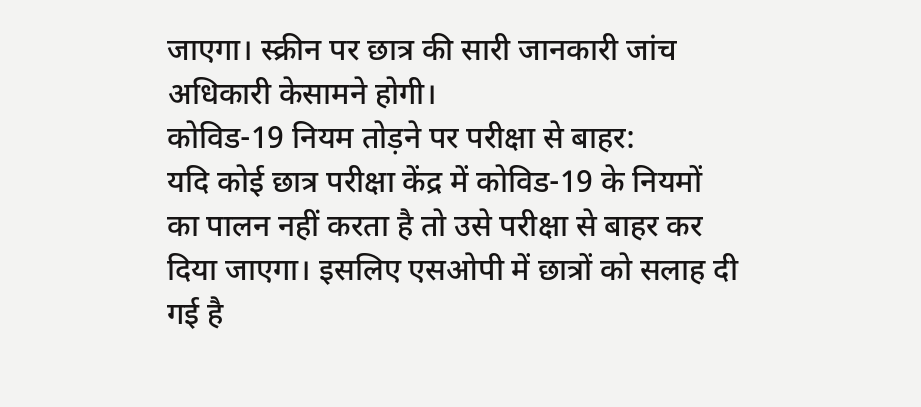जाएगा। स्क्रीन पर छात्र की सारी जानकारी जांच अधिकारी केसामने होगी।
कोविड-19 नियम तोड़ने पर परीक्षा से बाहर:
यदि कोई छात्र परीक्षा केंद्र में कोविड-19 के नियमों का पालन नहीं करता है तो उसे परीक्षा से बाहर कर दिया जाएगा। इसलिए एसओपी में छात्रों को सलाह दी गई है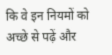कि वे इन नियमों को अच्छे से पढ़ें और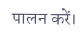पालन करें।